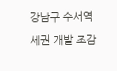강남구 수서역세권 개발 조감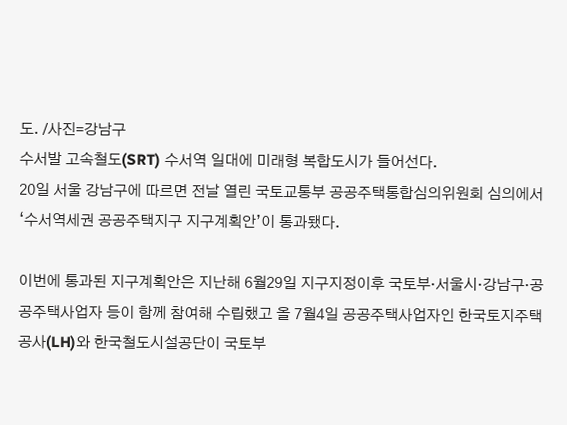도. /사진=강남구
수서발 고속철도(SRT) 수서역 일대에 미래형 복합도시가 들어선다.
20일 서울 강남구에 따르면 전날 열린 국토교통부 공공주택통합심의위원회 심의에서 ‘수서역세권 공공주택지구 지구계획안’이 통과됐다.

이번에 통과된 지구계획안은 지난해 6월29일 지구지정이후 국토부·서울시·강남구·공공주택사업자 등이 함께 참여해 수립했고 올 7월4일 공공주택사업자인 한국토지주택공사(LH)와 한국철도시설공단이 국토부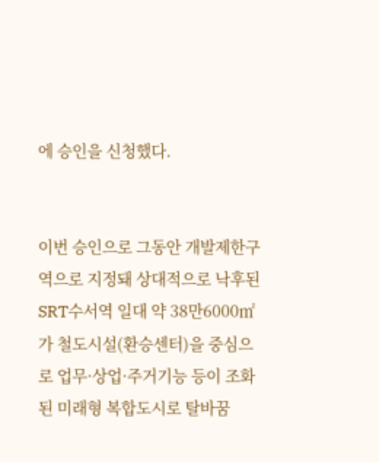에 승인을 신청했다.


이번 승인으로 그동안 개발제한구역으로 지정돼 상대적으로 낙후된 SRT수서역 일대 약 38만6000㎡가 철도시설(환승센터)을 중심으로 업무·상업·주거기능 등이 조화된 미래형 복합도시로 탈바꿈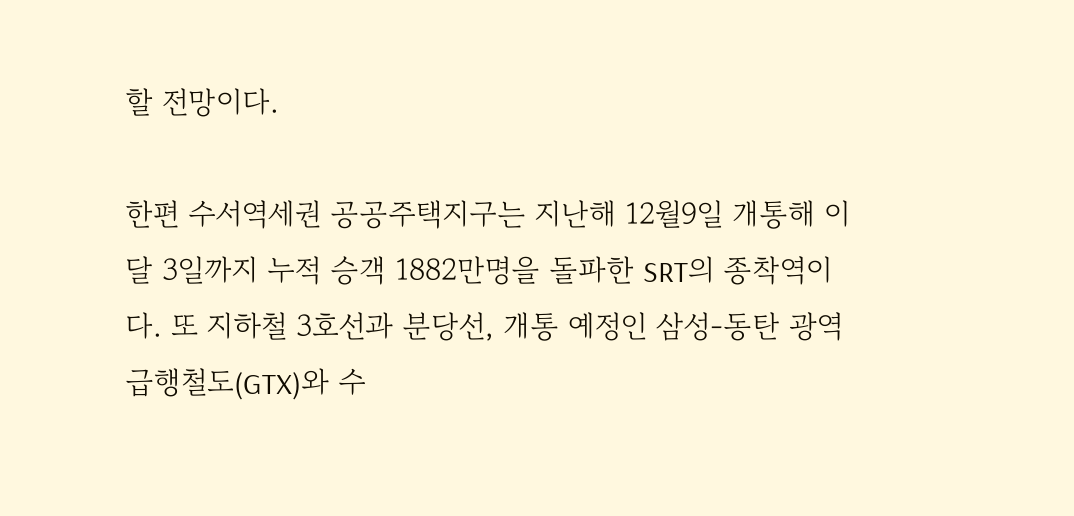할 전망이다.

한편 수서역세권 공공주택지구는 지난해 12월9일 개통해 이달 3일까지 누적 승객 1882만명을 돌파한 SRT의 종착역이다. 또 지하철 3호선과 분당선, 개통 예정인 삼성-동탄 광역급행철도(GTX)와 수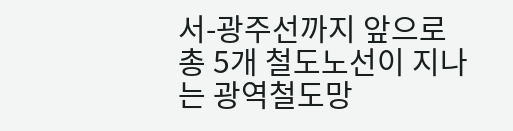서-광주선까지 앞으로 총 5개 철도노선이 지나는 광역철도망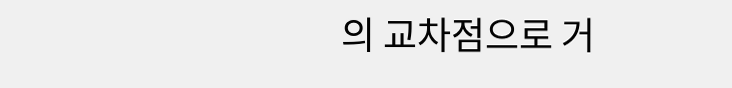의 교차점으로 거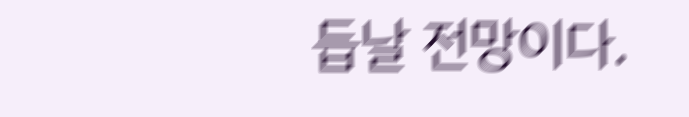듭날 전망이다.